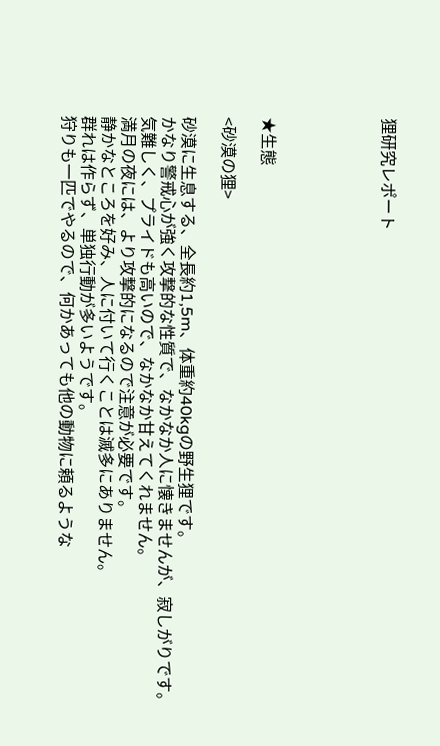狸研究レポート





★生態

<砂漠の狸>

砂漠に生息する、全長約1,5m、体重約40kgの野生狸です。
かなり警戒心が強く攻撃的な性質で、なかなか人に懐きませんが、寂しがりです。
気難しく、プライドも高いので、なかなか甘えてくれません。
満月の夜には、より攻撃的になるので注意が必要です。
静かなところを好み、人に付いて行くことは滅多にありません。
群れは作らず、単独行動が多いようです。
狩りも一匹でやるので、何かあっても他の動物に頼るような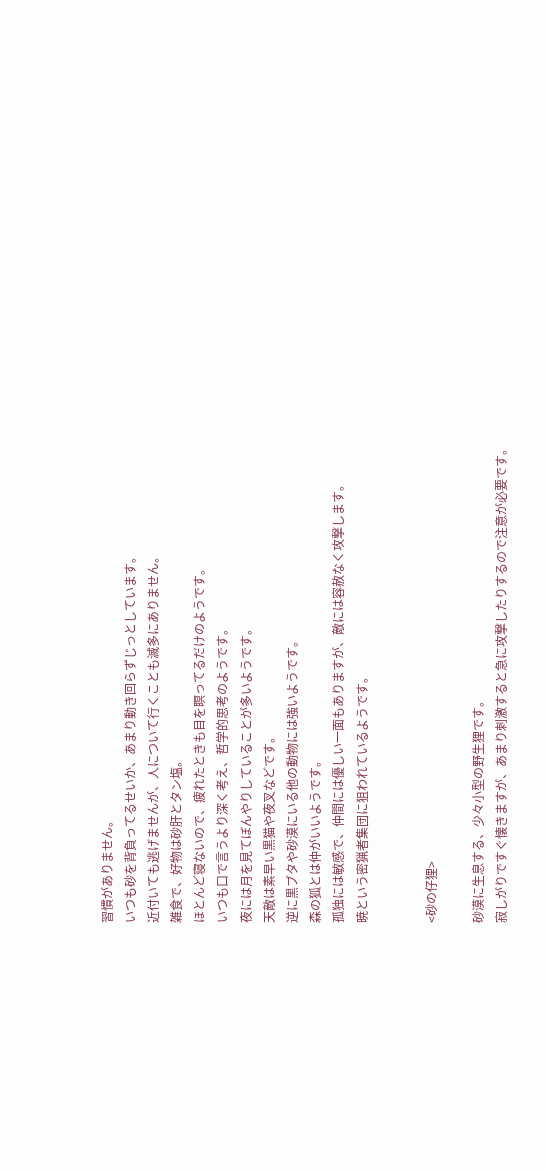習慣がありません。
いつも砂を背負ってるせいか、あまり動き回らずじっとしています。
近付いても逃げませんが、人について行くことも滅多にありません。
雑食で、好物は砂肝とタン塩。
ほとんど寝ないので、疲れたときも目を瞑ってるだけのようです。
いつも口で言うより深く考え、哲学的思考のようです。
夜には月を見てぼんやりしていることが多いようです。
天敵は素早い黒猫や夜叉などです。
逆に黒ブタや砂漠にいる他の動物には強いようです。
森の狐とは仲がいいようです。
孤独には敏感で、仲間には優しい一面もありますが、敵には容赦なく攻撃します。
暁という密猟者集団に狙われているようです。


<砂の仔狸>

砂漠に生息する、少々小型の野生狸です。
寂しがりですぐ懐きますが、あまり刺激すると急に攻撃したりするので注意が必要です。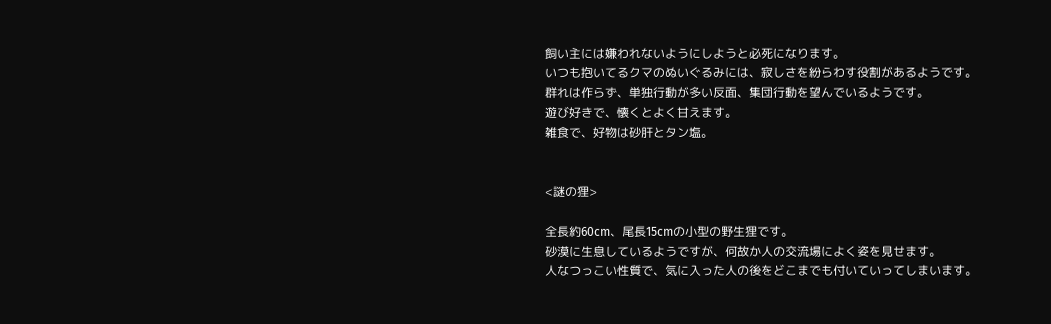飼い主には嫌われないようにしようと必死になります。
いつも抱いてるクマのぬいぐるみには、寂しさを紛らわす役割があるようです。
群れは作らず、単独行動が多い反面、集団行動を望んでいるようです。
遊び好きで、懐くとよく甘えます。
雑食で、好物は砂肝とタン塩。


<謎の狸>

全長約60cm、尾長15cmの小型の野生狸です。
砂漠に生息しているようですが、何故か人の交流場によく姿を見せます。
人なつっこい性質で、気に入った人の後をどこまでも付いていってしまいます。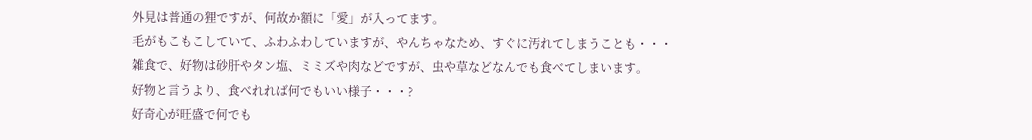外見は普通の狸ですが、何故か額に「愛」が入ってます。
毛がもこもこしていて、ふわふわしていますが、やんちゃなため、すぐに汚れてしまうことも・・・
雑食で、好物は砂肝やタン塩、ミミズや肉などですが、虫や草などなんでも食べてしまいます。
好物と言うより、食べれれば何でもいい様子・・・?
好奇心が旺盛で何でも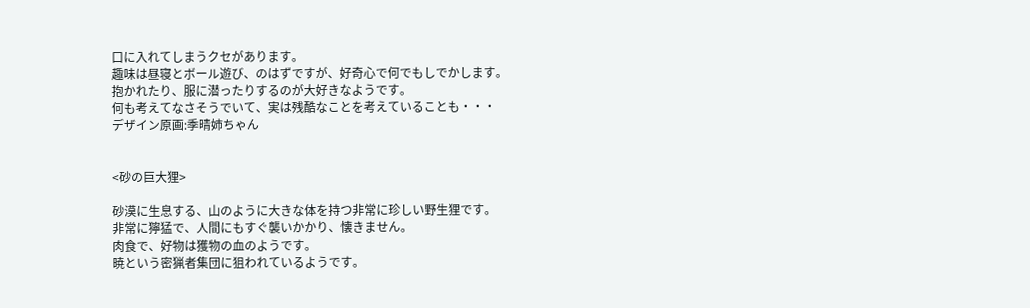口に入れてしまうクセがあります。
趣味は昼寝とボール遊び、のはずですが、好奇心で何でもしでかします。
抱かれたり、服に潜ったりするのが大好きなようです。
何も考えてなさそうでいて、実は残酷なことを考えていることも・・・
デザイン原画:季晴姉ちゃん


<砂の巨大狸>

砂漠に生息する、山のように大きな体を持つ非常に珍しい野生狸です。
非常に獰猛で、人間にもすぐ襲いかかり、懐きません。
肉食で、好物は獲物の血のようです。
暁という密猟者集団に狙われているようです。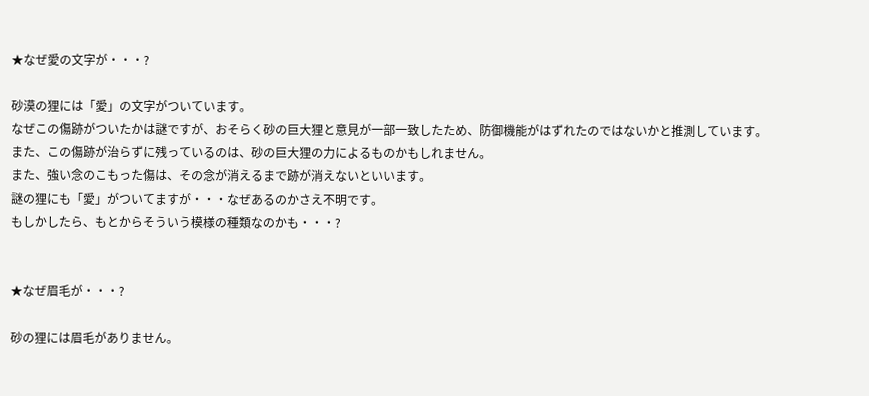★なぜ愛の文字が・・・?

砂漠の狸には「愛」の文字がついています。
なぜこの傷跡がついたかは謎ですが、おそらく砂の巨大狸と意見が一部一致したため、防御機能がはずれたのではないかと推測しています。
また、この傷跡が治らずに残っているのは、砂の巨大狸の力によるものかもしれません。
また、強い念のこもった傷は、その念が消えるまで跡が消えないといいます。
謎の狸にも「愛」がついてますが・・・なぜあるのかさえ不明です。
もしかしたら、もとからそういう模様の種類なのかも・・・?


★なぜ眉毛が・・・?

砂の狸には眉毛がありません。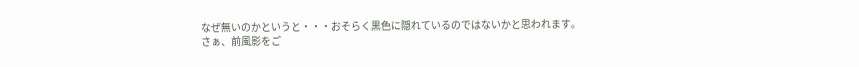なぜ無いのかというと・・・おそらく黒色に隠れているのではないかと思われます。
さぁ、前風影をご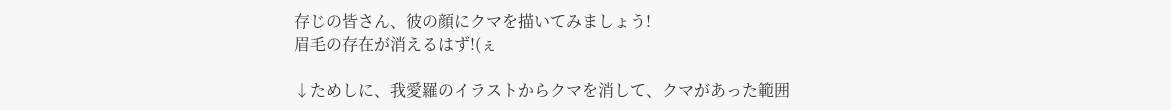存じの皆さん、彼の顔にクマを描いてみましょう!
眉毛の存在が消えるはず!(ぇ

↓ためしに、我愛羅のイラストからクマを消して、クマがあった範囲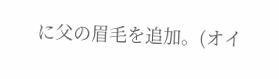に父の眉毛を追加。(オイ